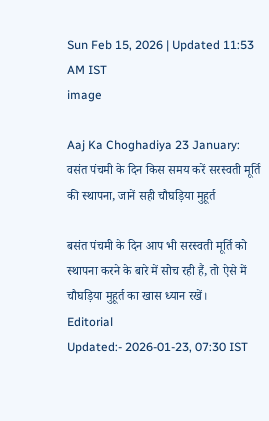Sun Feb 15, 2026 | Updated 11:53 AM IST
image

Aaj Ka Choghadiya 23 January: वसंत पंचमी के दिन किस समय करें सरस्वती मूर्ति की स्थापना, जानें सही चौघड़िया मुहूर्त

बसंत पंचमी के दिन आप भी सरस्वती मूर्ति को स्थापना करने के बारे में सोच रही हैं, तो ऐसे में चौघड़िया मुहूर्त का खास ध्यान रखें।
Editorial
Updated:- 2026-01-23, 07:30 IST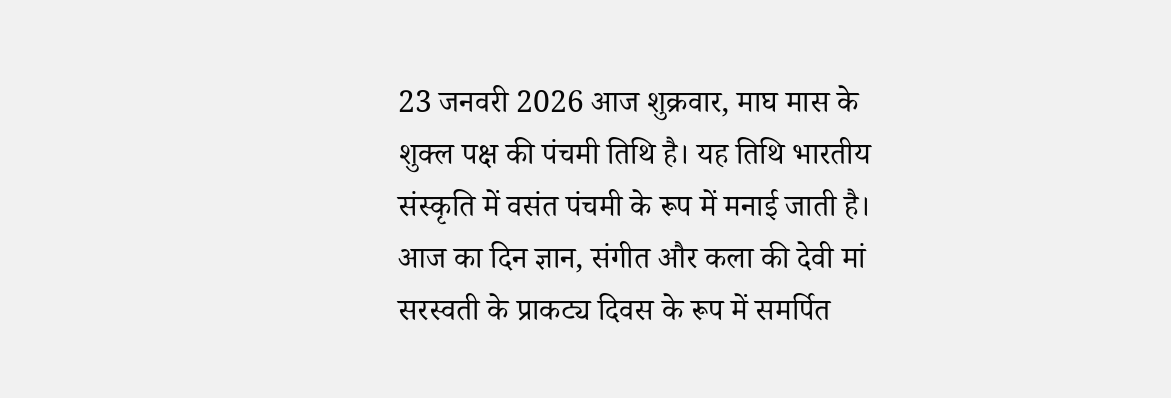23 जनवरी 2026 आज शुक्रवार, माघ मास के शुक्ल पक्ष की पंचमी तिथि है। यह तिथि भारतीय संस्कृति में वसंत पंचमी के रूप में मनाई जाती है। आज का दिन ज्ञान, संगीत और कला की देवी मां सरस्वती के प्राकट्य दिवस के रूप में समर्पित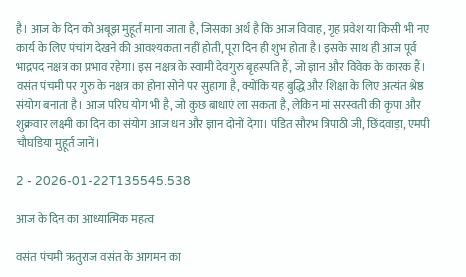है। आज के दिन को अबूझ मुहूर्त माना जाता है, जिसका अर्थ है कि आज विवाह, गृह प्रवेश या किसी भी नए कार्य के लिए पंचांग देखने की आवश्यकता नहीं होती, पूरा दिन ही शुभ होता है। इसके साथ ही आज पूर्व भाद्रपद नक्षत्र का प्रभाव रहेगा। इस नक्षत्र के स्वामी देवगुरु बृहस्पति हैं, जो ज्ञान और विवेक के कारक हैं। वसंत पंचमी पर गुरु के नक्षत्र का होना सोने पर सुहागा है, क्योंकि यह बुद्धि और शिक्षा के लिए अत्यंत श्रेष्ठ संयोग बनाता है। आज परिघ योग भी है, जो कुछ बाधाएं ला सकता है, लेकिन मां सरस्वती की कृपा और शुक्रवार लक्ष्मी का दिन का संयोग आज धन और ज्ञान दोनों देगा। पंडित सौरभ त्रिपाठी जी, छिंदवाड़ा, एमपी चौघडिया मुहूर्त जानें।

2 - 2026-01-22T135545.538

आज के दिन का आध्यात्मिक महत्व

वसंत पंचमी ऋतुराज वसंत के आगमन का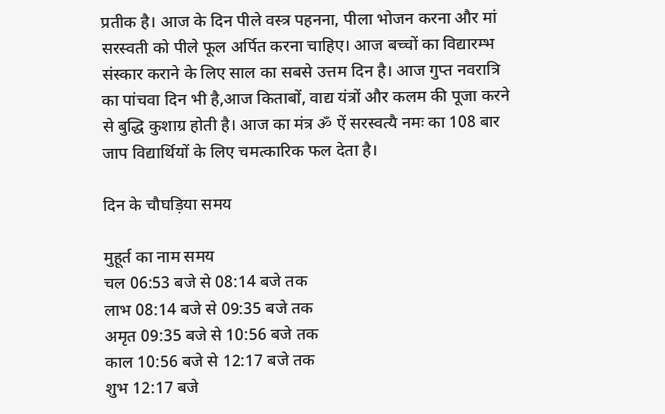प्रतीक है। आज के दिन पीले वस्त्र पहनना, पीला भोजन करना और मां सरस्वती को पीले फूल अर्पित करना चाहिए। आज बच्चों का विद्यारम्भ संस्कार कराने के लिए साल का सबसे उत्तम दिन है। आज गुप्त नवरात्रि का पांचवा दिन भी है,आज किताबों, वाद्य यंत्रों और कलम की पूजा करने से बुद्धि कुशाग्र होती है। आज का मंत्र ॐ ऐं सरस्वत्यै नमः का 108 बार जाप विद्यार्थियों के लिए चमत्कारिक फल देता है।

दिन के चौघड़िया समय

मुहूर्त का नाम समय
चल 06:53 बजे से 08:14 बजे तक
लाभ 08:14 बजे से 09:35 बजे तक
अमृत 09:35 बजे से 10:56 बजे तक
काल 10:56 बजे से 12:17 बजे तक
शुभ 12:17 बजे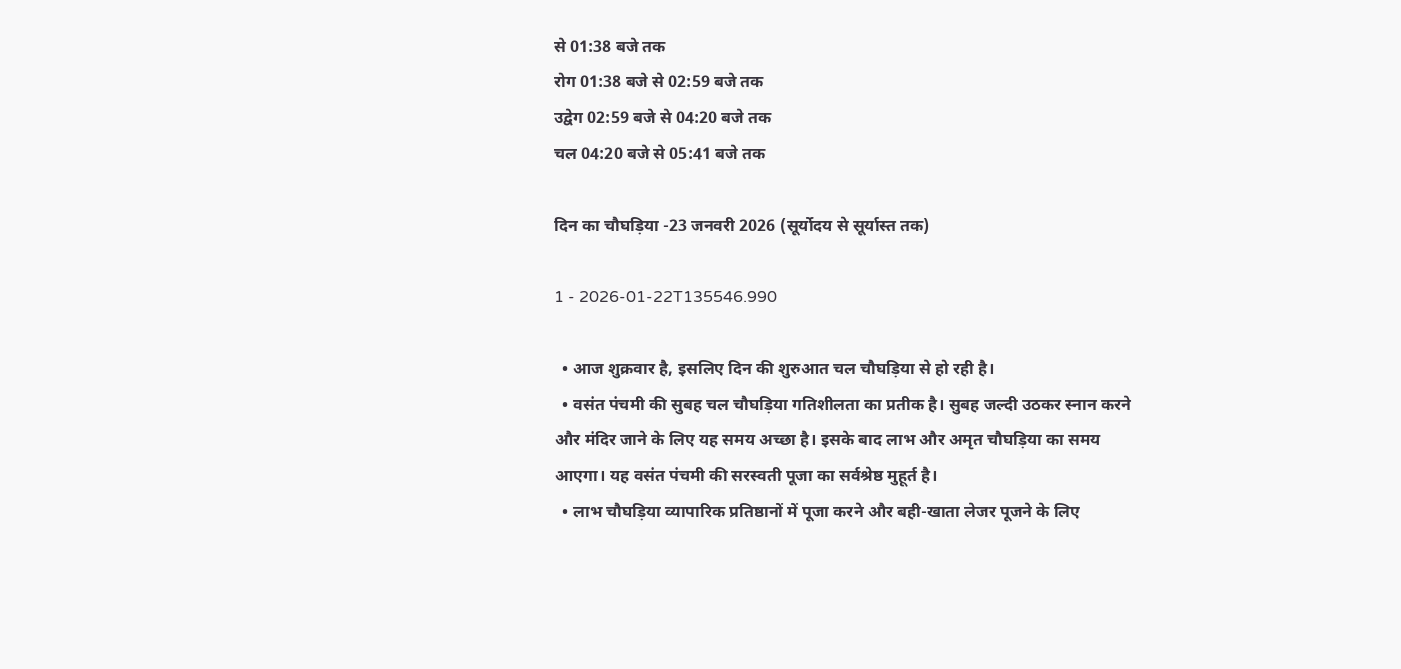से 01:38 बजे तक
रोग 01:38 बजे से 02:59 बजे तक
उद्वेग 02:59 बजे से 04:20 बजे तक
चल 04:20 बजे से 05:41 बजे तक

दिन का चौघड़िया -23 जनवरी 2026 (सूर्योदय से सूर्यास्त तक)

1 - 2026-01-22T135546.990

  • आज शुक्रवार है, इसलिए दिन की शुरुआत चल चौघड़िया से हो रही है।
  • वसंत पंचमी की सुबह चल चौघड़िया गतिशीलता का प्रतीक है। सुबह जल्दी उठकर स्नान करने और मंदिर जाने के लिए यह समय अच्छा है। इसके बाद लाभ और अमृत चौघड़िया का समय आएगा। यह वसंत पंचमी की सरस्वती पूजा का सर्वश्रेष्ठ मुहूर्त है।
  • लाभ चौघड़िया व्यापारिक प्रतिष्ठानों में पूजा करने और बही-खाता लेजर पूजने के लिए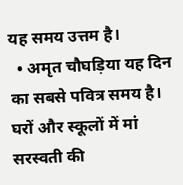यह समय उत्तम है।
  • अमृत चौघड़िया यह दिन का सबसे पवित्र समय है। घरों और स्कूलों में मां सरस्वती की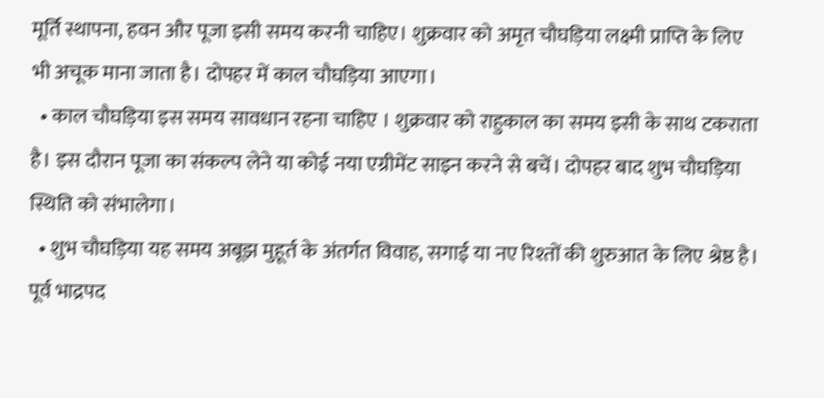मूर्ति स्थापना, हवन और पूजा इसी समय करनी चाहिए। शुक्रवार को अमृत चौघड़िया लक्ष्मी प्राप्ति के लिए भी अचूक माना जाता है। दोपहर में काल चौघड़िया आएगा।
  • काल चौघड़िया इस समय सावधान रहना चाहिए । शुक्रवार को राहुकाल का समय इसी के साथ टकराता है। इस दौरान पूजा का संकल्प लेने या कोई नया एग्रीमेंट साइन करने से बचें। दोपहर बाद शुभ चौघड़िया स्थिति को संभालेगा।
  • शुभ चौघड़िया यह समय अबूझ मुहूर्त के अंतर्गत विवाह, सगाई या नए रिश्तों की शुरुआत के लिए श्रेष्ठ है। पूर्व भाद्रपद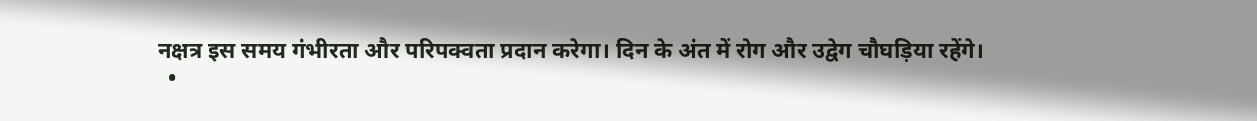नक्षत्र इस समय गंभीरता और परिपक्वता प्रदान करेगा। दिन के अंत में रोग और उद्वेग चौघड़िया रहेंगे।
  •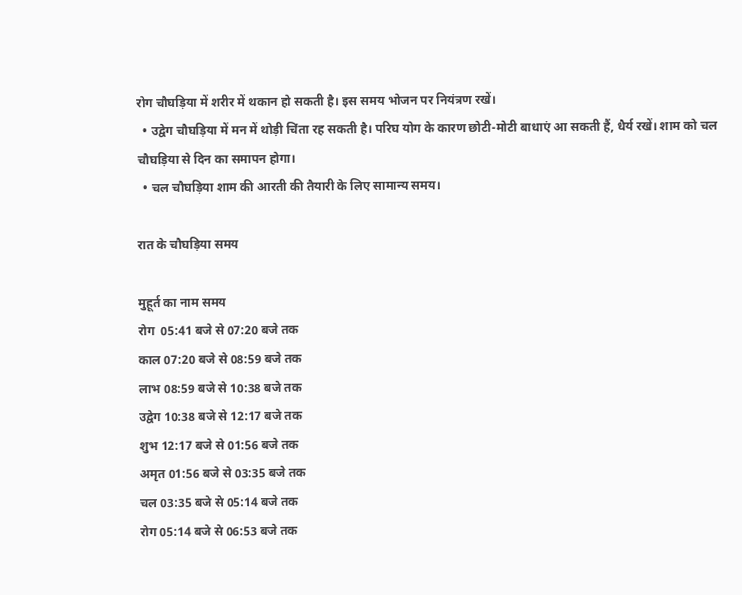रोग चौघड़िया में शरीर में थकान हो सकती है। इस समय भोजन पर नियंत्रण रखें।
  • उद्वेग चौघड़िया में मन में थोड़ी चिंता रह सकती है। परिघ योग के कारण छोटी-मोटी बाधाएं आ सकती हैं, धैर्य रखें। शाम को चल चौघड़िया से दिन का समापन होगा।
  • चल चौघड़िया शाम की आरती की तैयारी के लिए सामान्य समय।

रात के चौघड़िया समय

मुहूर्त का नाम समय
रोग  05:41 बजे से 07:20 बजे तक
काल 07:20 बजे से 08:59 बजे तक
लाभ 08:59 बजे से 10:38 बजे तक
उद्वेग 10:38 बजे से 12:17 बजे तक
शुभ 12:17 बजे से 01:56 बजे तक
अमृत 01:56 बजे से 03:35 बजे तक
चल 03:35 बजे से 05:14 बजे तक
रोग 05:14 बजे से 06:53 बजे तक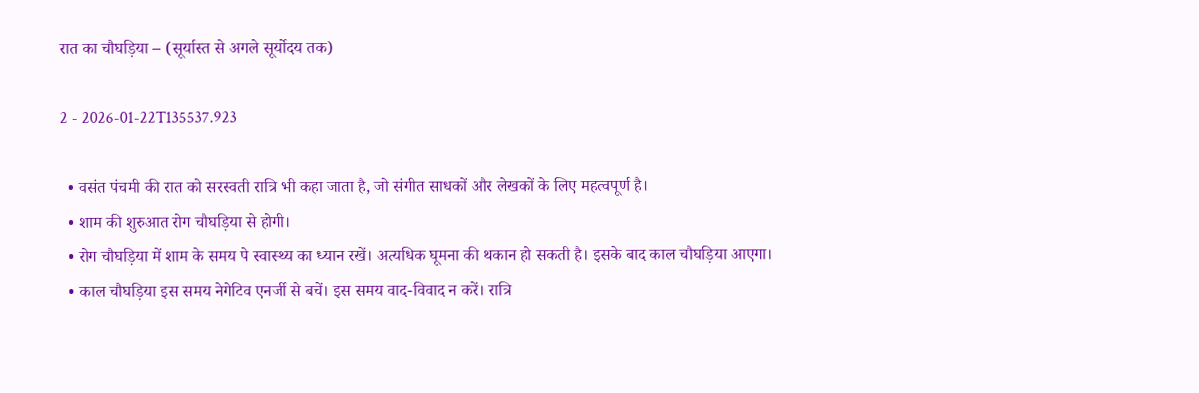रात का चौघड़िया – (सूर्यास्त से अगले सूर्योदय तक)

2 - 2026-01-22T135537.923

  • वसंत पंचमी की रात को सरस्वती रात्रि भी कहा जाता है, जो संगीत साधकों और लेखकों के लिए महत्वपूर्ण है।
  • शाम की शुरुआत रोग चौघड़िया से होगी।
  • रोग चौघड़िया में शाम के समय पे स्वास्थ्य का ध्यान रखें। अत्यधिक घूमना की थकान हो सकती है। इसके बाद काल चौघड़िया आएगा।
  • काल चौघड़िया इस समय नेगेटिव एनर्जी से बचें। इस समय वाद-विवाद न करें। रात्रि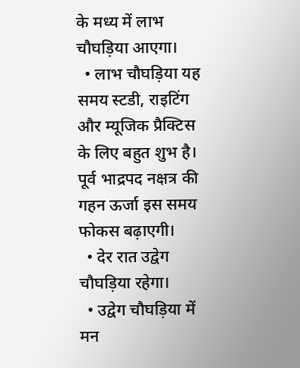के मध्य में लाभ चौघड़िया आएगा।
  • लाभ चौघड़िया यह समय स्टडी, राइटिंग और म्यूजिक प्रैक्टिस के लिए बहुत शुभ है। पूर्व भाद्रपद नक्षत्र की गहन ऊर्जा इस समय फोकस बढ़ाएगी।
  • देर रात उद्वेग चौघड़िया रहेगा।
  • उद्वेग चौघड़िया में मन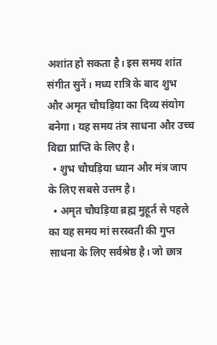अशांत हो सकता है। इस समय शांत संगीत सुनें। मध्य रात्रि के बाद शुभ और अमृत चौघड़िया का दिव्य संयोग बनेगा। यह समय तंत्र साधना और उच्च विद्या प्राप्ति के लिए है।
  • शुभ चौघड़िया ध्यान और मंत्र जाप के लिए सबसे उत्तम है।
  • अमृत चौघड़िया ब्रह्म मुहूर्त से पहले का यह समय मां सरस्वती की गुप्त साधना के लिए सर्वश्रेष्ठ है। जो छात्र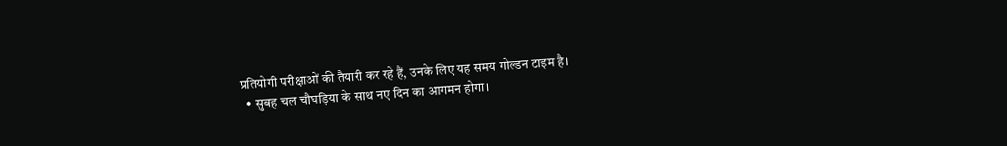प्रतियोगी परीक्षाओं की तैयारी कर रहे हैं, उनके लिए यह समय गोल्डन टाइम है।
  • सुबह चल चौघड़िया के साथ नए दिन का आगमन होगा।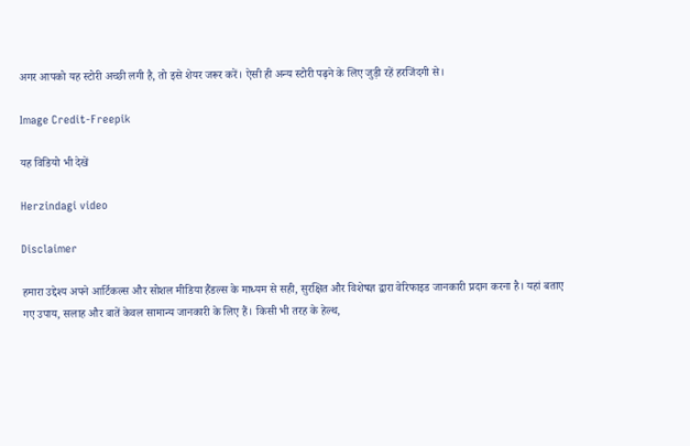अगर आपको यह स्टोरी अच्छी लगी है, तो इसे शेयर जरूर करें। ऐसी ही अन्य स्टोरी पढ़ने के लिए जुड़ी रहें हरजिंदगी से।

Image Credit-Freepik

यह विडियो भी देखें

Herzindagi video

Disclaimer

हमारा उद्देश्य अपने आर्टिकल्स और सोशल मीडिया हैंडल्स के माध्यम से सही, सुरक्षित और विशेषज्ञ द्वारा वेरिफाइड जानकारी प्रदान करना है। यहां बताए गए उपाय, सलाह और बातें केवल सामान्य जानकारी के लिए हैं। किसी भी तरह के हेल्थ,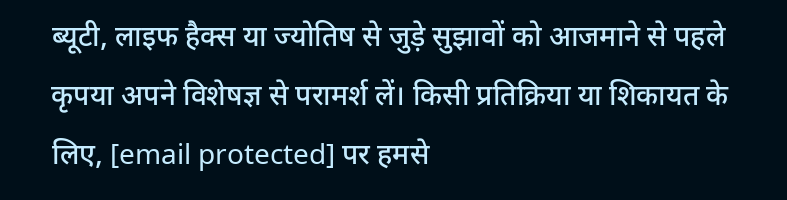ब्यूटी, लाइफ हैक्स या ज्योतिष से जुड़े सुझावों को आजमाने से पहले कृपया अपने विशेषज्ञ से परामर्श लें। किसी प्रतिक्रिया या शिकायत के लिए, [email protected] पर हमसे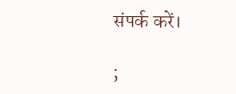संपर्क करें।

;